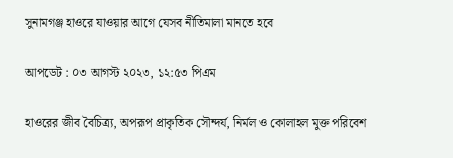সুনামগঞ্জ হাওরে যাওয়ার আগে যেসব নীতিমালা মানতে হবে

আপডেট : ০৩ আগস্ট ২০২৩, ১২:৫৩ পিএম

হাওরের জীব বৈচিত্র্য, অপরূপ প্রাকৃতিক সৌন্দর্য, নির্মল ও কোলাহল মুক্ত পরিবেশ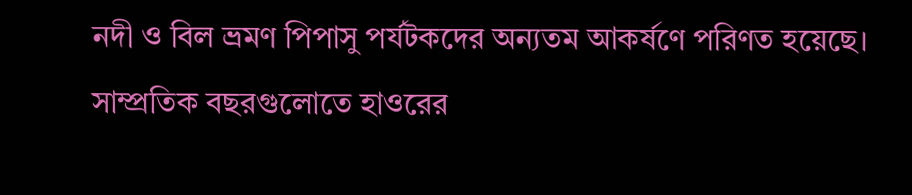নদী ও বিল ভ্রমণ পিপাসু পর্যটকদের অন্যতম আকর্ষণে পরিণত হয়েছে। সাম্প্রতিক বছরগুলোতে হাওরের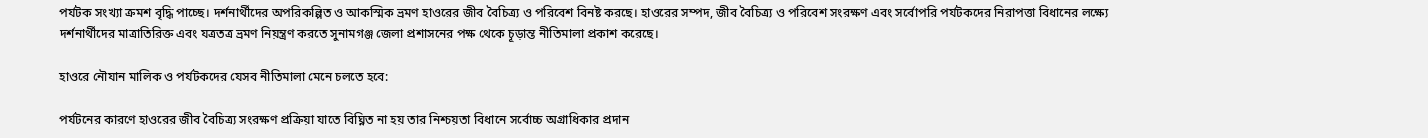পর্যটক সংখ্যা ক্রমশ বৃদ্ধি পাচ্ছে। দর্শনার্থীদের অপরিকল্পিত ও আকস্মিক ভ্রমণ হাওরের জীব বৈচিত্র্য ও পরিবেশ বিনষ্ট করছে। হাওরের সম্পদ, জীব বৈচিত্র্য ও পরিবেশ সংরক্ষণ এবং সর্বোপরি পর্যটকদের নিরাপত্তা বিধানের লক্ষ্যে দর্শনার্থীদের মাত্রাতিরিক্ত এবং যত্রতত্র ভ্রমণ নিয়ন্ত্রণ করতে সুনামগঞ্জ জেলা প্রশাসনের পক্ষ থেকে চূড়ান্ত নীতিমালা প্রকাশ করেছে।

হাওরে নৌযান মালিক ও পর্যটকদের যেসব নীতিমালা মেনে চলতে হবে:

পর্যটনের কারণে হাওরের জীব বৈচিত্র্য সংরক্ষণ প্রক্রিয়া যাতে বিঘ্নিত না হয় তার নিশ্চয়তা বিধানে সর্বোচ্চ অগ্রাধিকার প্রদান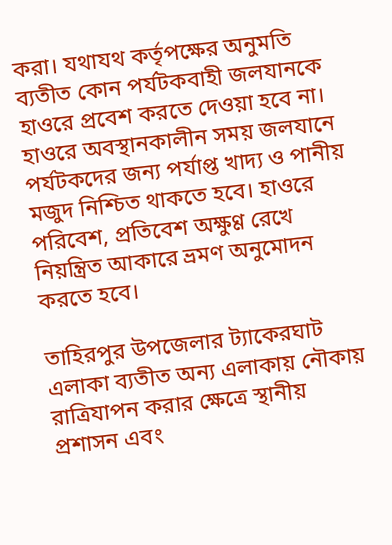করা। যথাযথ কর্তৃপক্ষের অনুমতি ব্যতীত কোন পর্যটকবাহী জলযানকে হাওরে প্রবেশ করতে দেওয়া হবে না। হাওরে অবস্থানকালীন সময় জলযানে পর্যটকদের জন্য পর্যাপ্ত খাদ্য ও পানীয় মজুদ নিশ্চিত থাকতে হবে। হাওরে পরিবেশ, প্রতিবেশ অক্ষুণ্ণ রেখে নিয়ন্ত্রিত আকারে ভ্রমণ অনুমোদন করতে হবে।

তাহিরপুর উপজেলার ট্যাকেরঘাট এলাকা ব্যতীত অন্য এলাকায় নৌকায় রাত্রিযাপন করার ক্ষেত্রে স্থানীয় প্রশাসন এবং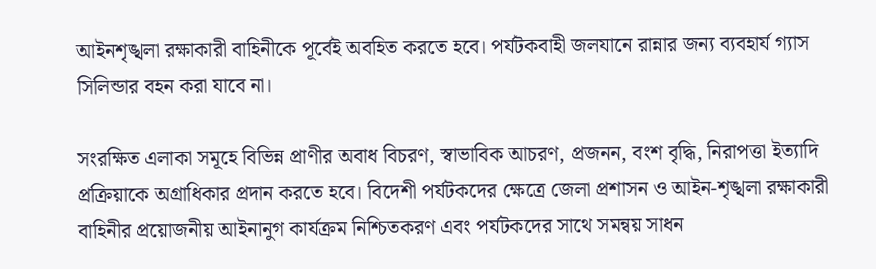আইনশৃঙ্খলা রক্ষাকারী বাহিনীকে পূর্বেই অবহিত করতে হবে। পর্যটকবাহী জলযানে রান্নার জন্য ব্যবহার্য গ্যাস সিলিন্ডার বহন করা যাবে না।

সংরক্ষিত এলাকা সমূহে বিভিন্ন প্রাণীর অবাধ বিচরণ, স্বাভাবিক আচরণ, প্রজনন, বংশ বৃদ্ধি, নিরাপত্তা ইত্যাদি প্রক্রিয়াকে অগ্রাধিকার প্রদান করতে হবে। বিদেশী পর্যটকদের ক্ষেত্রে জেলা প্রশাসন ও আইন-শৃঙ্খলা রক্ষাকারী বাহিনীর প্রয়োজনীয় আইনানুগ কার্যক্রম নিশ্চিতকরণ এবং পর্যটকদের সাথে সমন্বয় সাধন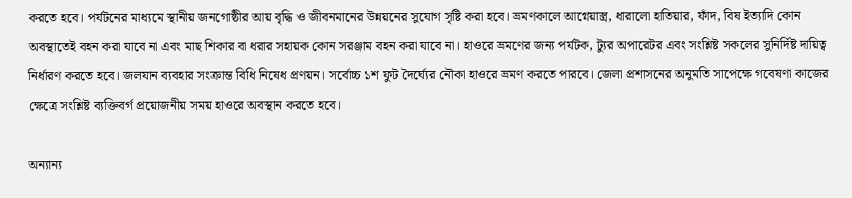করতে হবে। পর্যটনের মাধ্যমে স্থানীয় জনগোষ্ঠীর আয় বৃদ্ধি ও জীবনমানের উন্নয়নের সুযোগ সৃষ্টি করা হবে। ভ্রমণকালে আগ্নেয়াস্ত্র, ধারালো হাতিয়ার, ফাঁদ, বিষ ইত্যাদি কোন অবস্থাতেই বহন করা যাবে না এবং মাছ শিকার বা ধরার সহায়ক কোন সরঞ্জাম বহন করা যাবে না। হাওরে ভ্রমণের জন্য পর্যটক, ট্যুর অপারেটর এবং সংশ্লিষ্ট সকলের সুনির্দিষ্ট দায়িত্ব নির্ধারণ করতে হবে। জলযান ব্যবহার সংক্রান্ত বিধি নিষেধ প্রণয়ন। সর্বোচ্চ ১শ ফুট দৈর্ঘ্যের নৌকা হাওরে ভ্রমণ করতে পারবে। জেলা প্রশাসনের অনুমতি সাপেক্ষে গবেষণা কাজের ক্ষেত্রে সংশ্লিষ্ট ব্যক্তিবর্গ প্রয়োজনীয় সময় হাওরে অবস্থান করতে হবে।

অন্যান্য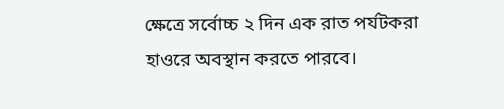ক্ষেত্রে সর্বোচ্চ ২ দিন এক রাত পর্যটকরা হাওরে অবস্থান করতে পারবে।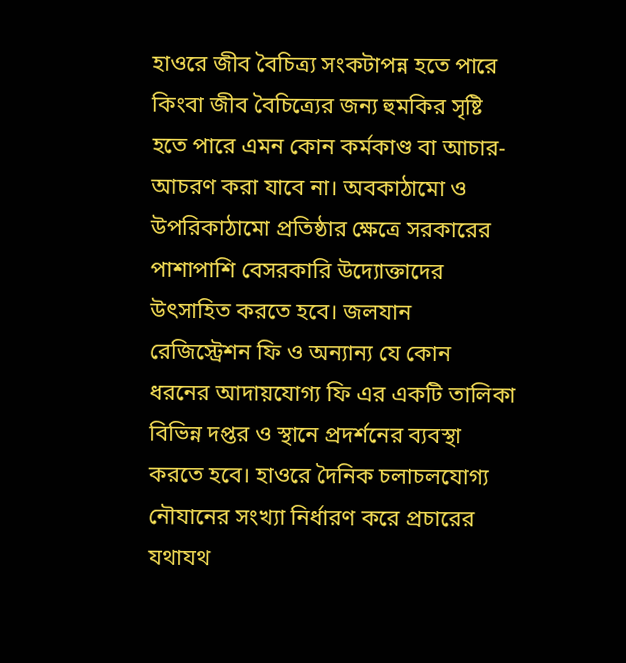হাওরে জীব বৈচিত্র্য সংকটাপন্ন হতে পারে কিংবা জীব বৈচিত্র্যের জন্য হুমকির সৃষ্টি হতে পারে এমন কোন কর্মকাণ্ড বা আচার-আচরণ করা যাবে না। অবকাঠামো ও উপরিকাঠামো প্রতিষ্ঠার ক্ষেত্রে সরকারের পাশাপাশি বেসরকারি উদ্যোক্তাদের উৎসাহিত করতে হবে। জলযান রেজিস্ট্রেশন ফি ও অন্যান্য যে কোন ধরনের আদায়যোগ্য ফি এর একটি তালিকা বিভিন্ন দপ্তর ও স্থানে প্রদর্শনের ব্যবস্থা করতে হবে। হাওরে দৈনিক চলাচলযোগ্য নৌযানের সংখ্যা নির্ধারণ করে প্রচারের যথাযথ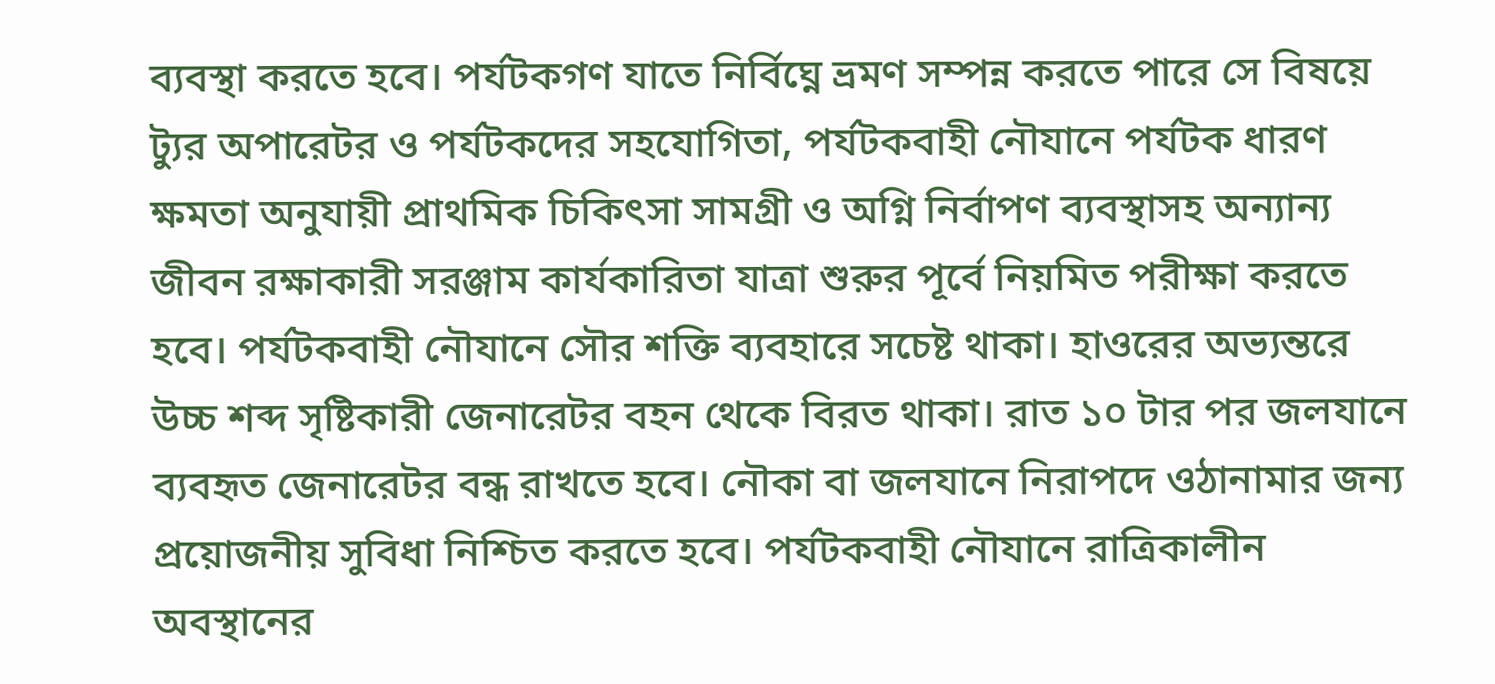ব্যবস্থা করতে হবে। পর্যটকগণ যাতে নির্বিঘ্নে ভ্রমণ সম্পন্ন করতে পারে সে বিষয়ে ট্যুর অপারেটর ও পর্যটকদের সহযোগিতা, পর্যটকবাহী নৌযানে পর্যটক ধারণ ক্ষমতা অনুযায়ী প্রাথমিক চিকিৎসা সামগ্রী ও অগ্নি নির্বাপণ ব্যবস্থাসহ অন্যান্য জীবন রক্ষাকারী সরঞ্জাম কার্যকারিতা যাত্রা শুরুর পূর্বে নিয়মিত পরীক্ষা করতে হবে। পর্যটকবাহী নৌযানে সৌর শক্তি ব্যবহারে সচেষ্ট থাকা। হাওরের অভ্যন্তরে উচ্চ শব্দ সৃষ্টিকারী জেনারেটর বহন থেকে বিরত থাকা। রাত ১০ টার পর জলযানে ব্যবহৃত জেনারেটর বন্ধ রাখতে হবে। নৌকা বা জলযানে নিরাপদে ওঠানামার জন্য প্রয়োজনীয় সুবিধা নিশ্চিত করতে হবে। পর্যটকবাহী নৌযানে রাত্রিকালীন অবস্থানের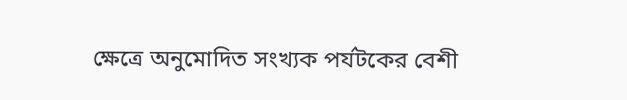ক্ষেত্রে অনুমোদিত সংখ্যক পর্যটকের বেশী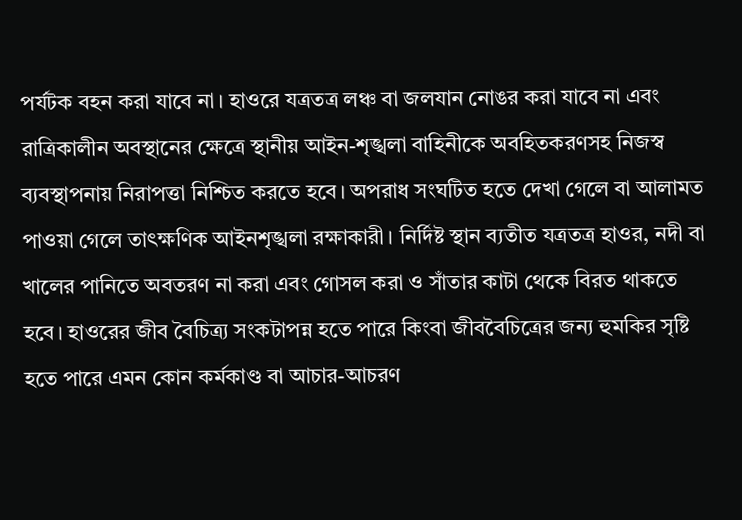পর্যটক বহন করা যাবে না। হাওরে যত্রতত্র লঞ্চ বা জলযান নোঙর করা যাবে না এবং রাত্রিকালীন অবস্থানের ক্ষেত্রে স্থানীয় আইন-শৃঙ্খলা বাহিনীকে অবহিতকরণসহ নিজস্ব ব্যবস্থাপনায় নিরাপত্তা নিশ্চিত করতে হবে। অপরাধ সংঘটিত হতে দেখা গেলে বা আলামত পাওয়া গেলে তাৎক্ষণিক আইনশৃঙ্খলা রক্ষাকারী। নির্দিষ্ট স্থান ব্যতীত যত্রতত্র হাওর, নদী বা খালের পানিতে অবতরণ না করা এবং গোসল করা ও সাঁতার কাটা থেকে বিরত থাকতে হবে। হাওরের জীব বৈচিত্র্য সংকটাপন্ন হতে পারে কিংবা জীববৈচিত্রের জন্য হুমকির সৃষ্টি হতে পারে এমন কোন কর্মকাণ্ড বা আচার-আচরণ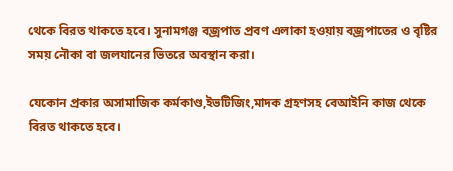থেকে বিরত থাকতে হবে। সুনামগঞ্জ বজ্রপাত প্রবণ এলাকা হওয়ায় বজ্রপাতের ও বৃষ্টির সময় নৌকা বা জলযানের ভিতরে অবস্থান করা।

যেকোন প্রকার অসামাজিক কর্মকাণ্ড,ইভটিজিং,মাদক গ্রহণসহ বেআইনি কাজ থেকে বিরত থাকতে হবে।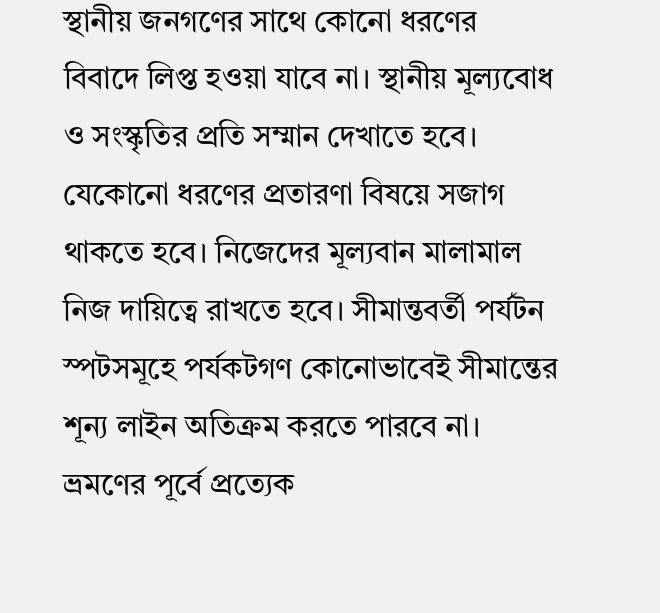স্থানীয় জনগণের সাথে কোনো ধরণের বিবাদে লিপ্ত হওয়া যাবে না। স্থানীয় মূল্যবোধ ও সংস্কৃতির প্রতি সম্মান দেখাতে হবে। যেকোনো ধরণের প্রতারণা বিষয়ে সজাগ থাকতে হবে। নিজেদের মূল্যবান মালামাল নিজ দায়িত্বে রাখতে হবে। সীমান্তবর্তী পর্যটন স্পটসমূহে পর্যকটগণ কোনোভাবেই সীমান্তের শূন্য লাইন অতিক্রম করতে পারবে না। ভ্রমণের পূর্বে প্রত্যেক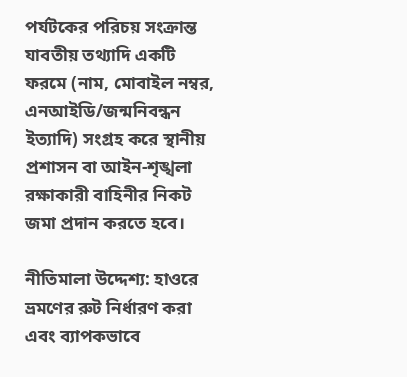পর্যটকের পরিচয় সংক্রান্ত যাবতীয় তথ্যাদি একটি ফরমে (নাম, মোবাইল নম্বর, এনআইডি/জন্মনিবন্ধন ইত্যাদি) সংগ্রহ করে স্থানীয় প্রশাসন বা আইন-শৃঙ্খলা রক্ষাকারী বাহিনীর নিকট জমা প্রদান করতে হবে।

নীতিমালা উদ্দেশ্য: হাওরে ভ্রমণের রুট নির্ধারণ করা এবং ব্যাপকভাবে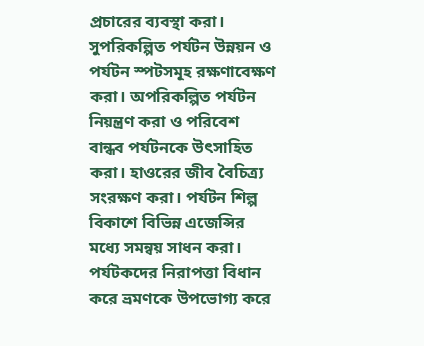প্রচারের ব্যবস্থা করা। সুপরিকল্পিত পর্যটন উন্নয়ন ও পর্যটন স্পটসমূহ রক্ষণাবেক্ষণ করা। অপরিকল্পিত পর্যটন নিয়ন্ত্রণ করা ও পরিবেশ বান্ধব পর্যটনকে উৎসাহিত করা। হাওরের জীব বৈচিত্র্য সংরক্ষণ করা। পর্যটন শিল্প বিকাশে বিভিন্ন এজেন্সির মধ্যে সমন্বয় সাধন করা। পর্যটকদের নিরাপত্তা বিধান করে ভ্রমণকে উপভোগ্য করে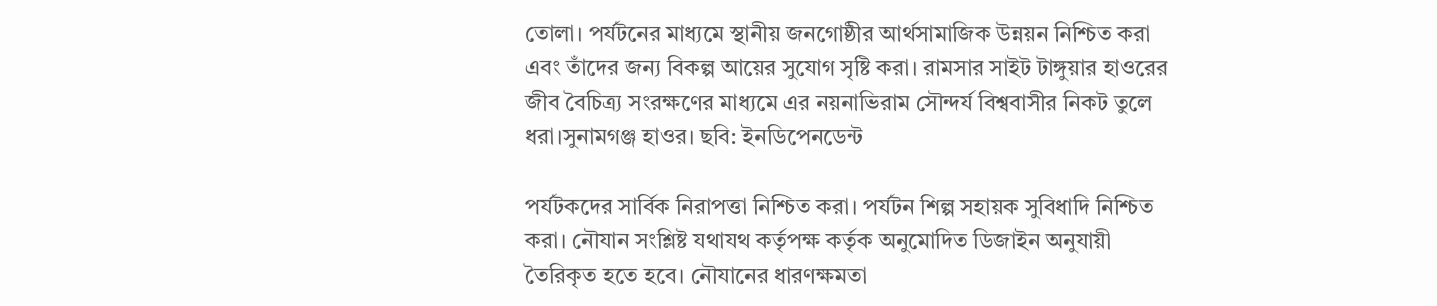তোলা। পর্যটনের মাধ্যমে স্থানীয় জনগোষ্ঠীর আর্থসামাজিক উন্নয়ন নিশ্চিত করা এবং তাঁদের জন্য বিকল্প আয়ের সুযোগ সৃষ্টি করা। রামসার সাইট টাঙ্গুয়ার হাওরের জীব বৈচিত্র্য সংরক্ষণের মাধ্যমে এর নয়নাভিরাম সৌন্দর্য বিশ্ববাসীর নিকট তুলে ধরা।সুনামগঞ্জ হাওর। ছবি: ইনডিপেনডেন্ট

পর্যটকদের সার্বিক নিরাপত্তা নিশ্চিত করা। পর্যটন শিল্প সহায়ক সুবিধাদি নিশ্চিত করা। নৌযান সংশ্লিষ্ট যথাযথ কর্তৃপক্ষ কর্তৃক অনুমোদিত ডিজাইন অনুযায়ী তৈরিকৃত হতে হবে। নৌযানের ধারণক্ষমতা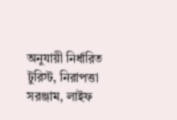অনুযায়ী নির্ধারিত টুরিস্ট, নিরাপত্তা সরঞ্জাম, লাইফ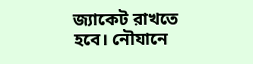জ্যাকেট রাখতে হবে। নৌযানে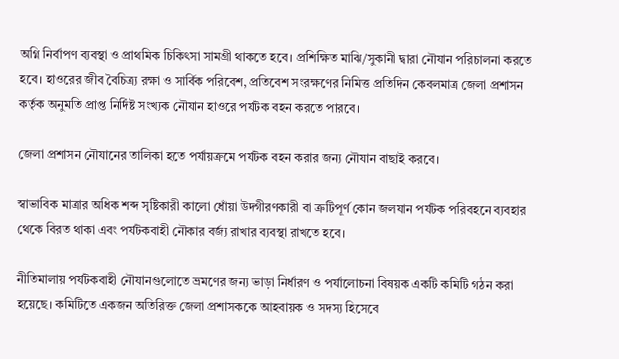অগ্নি নির্বাপণ ব্যবস্থা ও প্রাথমিক চিকিৎসা সামগ্রী থাকতে হবে। প্রশিক্ষিত মাঝি/সুকানী দ্বারা নৌযান পরিচালনা করতে হবে। হাওরের জীব বৈচিত্র্য রক্ষা ও সার্বিক পরিবেশ, প্রতিবেশ সংরক্ষণের নিমিত্ত প্রতিদিন কেবলমাত্র জেলা প্রশাসন কর্তৃক অনুমতি প্রাপ্ত নির্দিষ্ট সংখ্যক নৌযান হাওরে পর্যটক বহন করতে পারবে।

জেলা প্রশাসন নৌযানের তালিকা হতে পর্যায়ক্রমে পর্যটক বহন করার জন্য নৌযান বাছাই করবে।

স্বাভাবিক মাত্রার অধিক শব্দ সৃষ্টিকারী কালো ধোঁয়া উদগীরণকারী বা ত্রুটিপূর্ণ কোন জলযান পর্যটক পরিবহনে ব্যবহার থেকে বিরত থাকা এবং পর্যটকবাহী নৌকার বর্জ্য রাখার ব্যবস্থা রাখতে হবে।

নীতিমালায় পর্যটকবাহী নৌযানগুলোতে ভ্রমণের জন্য ভাড়া নির্ধারণ ও পর্যালোচনা বিষয়ক একটি কমিটি গঠন করা হয়েছে। কমিটিতে একজন অতিরিক্ত জেলা প্রশাসককে আহবায়ক ও সদস্য হিসেবে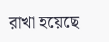রাখা হয়েছে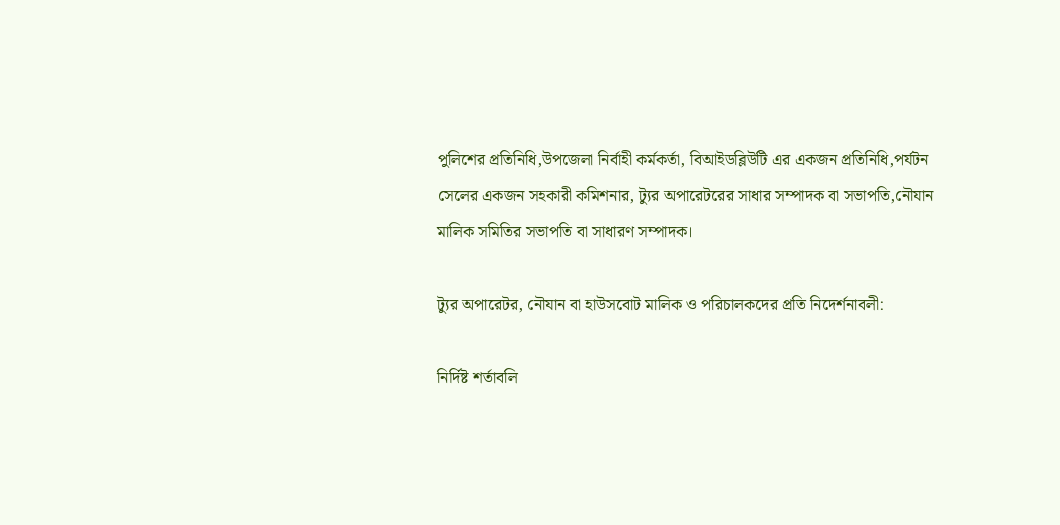পুলিশের প্রতিনিধি,উপজেলা নির্বাহী কর্মকর্তা, বিআইডব্লিউটি এর একজন প্রতিনিধি,পর্যটন সেলের একজন সহকারী কমিশনার, ট্যুর অপারেটরের সাধার সম্পাদক বা সভাপতি,নৌযান মালিক সমিতির সভাপতি বা সাধারণ সম্পাদক।

ট্যুর অপারেটর, নৌযান বা হাউসবোট মালিক ও পরিচালকদের প্রতি নিদের্শনাবলী:

নির্দিষ্ট শর্তাবলি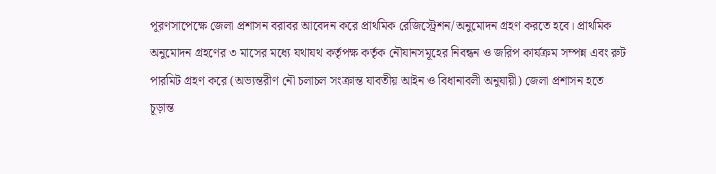পূরণসাপেক্ষে জেলা প্রশাসন বরাবর আবেদন করে প্রাথমিক রেজিস্ট্রেশন/অনুমোদন গ্রহণ করতে হবে। প্রাথমিক অনুমোদন গ্রহণের ৩ মাসের মধ্যে যথাযথ কর্তৃপক্ষ কর্তৃক নৌযানসমূহের নিবন্ধন ও জরিপ কার্যক্রম সম্পন্ন এবং রুট পারমিট গ্রহণ করে (অভ্যন্তরীণ নৌ চলাচল সংক্রান্ত যাবতীয় আইন ও বিধানাবলী অনুযায়ী) জেলা প্রশাসন হতে চূড়ান্ত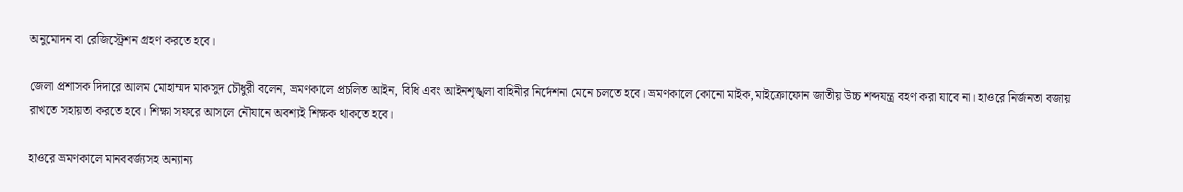অনুমোদন বা রেজিস্ট্রেশন গ্রহণ করতে হবে।

জেলা প্রশাসক দিদারে আলম মোহাম্মদ মাকসুদ চৌধুরী বলেন, ভ্রমণকালে প্রচলিত আইন, বিধি এবং আইনশৃঙ্খলা বাহিনীর নির্দেশনা মেনে চলতে হবে। ভ্রমণকালে কোনো মাইক,মাইক্রোফোন জাতীয় উচ্চ শব্দযন্ত্র বহণ করা যাবে না। হাওরে নির্জনতা বজায় রাখতে সহায়তা করতে হবে। শিক্ষা সফরে আসলে নৌযানে অবশ্যই শিক্ষক থাকতে হবে।

হাওরে ভ্রমণকালে মানববর্জ্যসহ অন্যান্য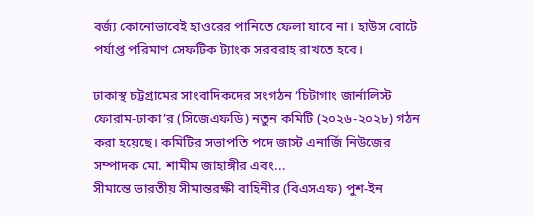বর্জ্য কোনোভাবেই হাওরের পানিতে ফেলা যাবে না। হাউস বোটে পর্যাপ্ত পরিমাণ সেফটিক ট্যাংক সরবরাহ রাখতে হবে।

ঢাকাস্থ চট্টগ্রামের সাংবাদিকদের সংগঠন ‘চিটাগাং জার্নালিস্ট ফোরাম-ঢাকা’র (সিজেএফডি) নতুন কমিটি (২০২৬-২০২৮) গঠন করা হয়েছে। কমিটির সভাপতি পদে জাস্ট এনার্জি নিউজের সম্পাদক মো. শামীম জাহাঙ্গীর এবং...
সীমান্তে ভারতীয় সীমান্তরক্ষী বাহিনীর (বিএসএফ) পুশ-ইন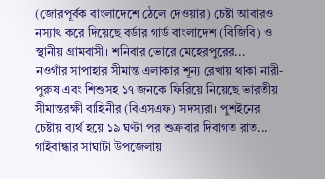(জোরপূর্বক বাংলাদেশে ঠেলে দেওয়ার) চেষ্টা আবারও নস্যাৎ করে দিয়েছে বর্ডার গার্ড বাংলাদেশ (বিজিবি) ও স্থানীয় গ্রামবাসী। শনিবার ভোরে মেহেরপুরের...
নওগাঁর সাপাহার সীমান্ত এলাকার শূন্য রেখায় থাকা নারী-পুরুষ এবং শিশুসহ ১৭ জনকে ফিরিয়ে নিয়েছে ভারতীয় সীমান্তরক্ষী বাহিনীর (বিএসএফ) সদস্যরা। পুশইনের চেষ্টায় ব্যর্থ হয়ে ১৯ ঘণ্টা পর শুক্রবার দিবাগত রাত...
গাইবান্ধার সাঘাটা উপজেলায়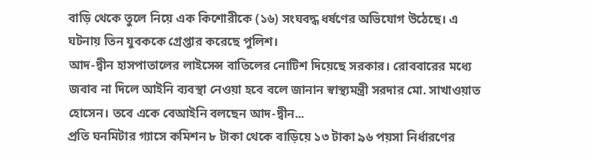বাড়ি থেকে তুলে নিয়ে এক কিশোরীকে (১৬) সংঘবদ্ধ ধর্ষণের অভিযোগ উঠেছে। এ ঘটনায় তিন যুবককে গ্রেপ্তার করেছে পুলিশ।
আদ-দ্বীন হাসপাতালের লাইসেন্স বাতিলের নোটিশ দিয়েছে সরকার। রোববারের মধ্যে জবাব না দিলে আইনি ব্যবস্থা নেওয়া হবে বলে জানান স্বাস্থ্যমন্ত্রী সরদার মো. সাখাওয়াত হোসেন। তবে একে বেআইনি বলছেন আদ-দ্বীন...
প্রতি ঘনমিটার গ্যাসে কমিশন ৮ টাকা থেকে বাড়িয়ে ১৩ টাকা ৯৬ পয়সা নির্ধারণের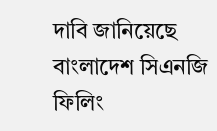দাবি জানিয়েছে বাংলাদেশ সিএনজি ফিলিং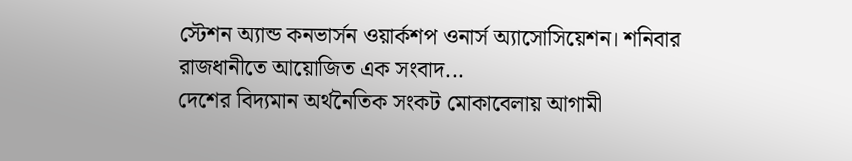স্টেশন অ্যান্ড কনভার্সন ওয়ার্কশপ ওনার্স অ্যাসোসিয়েশন। শনিবার রাজধানীতে আয়োজিত এক সংবাদ...
দেশের বিদ্যমান অর্থনৈতিক সংকট মোকাবেলায় আগামী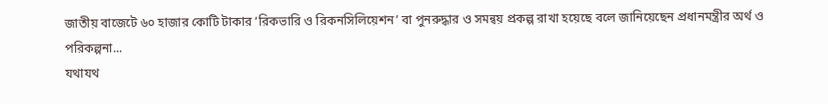জাতীয় বাজেটে ৬০ হাজার কোটি টাকার ‘রিকভারি ও রিকনসিলিয়েশন’ বা পুনরুদ্ধার ও সমন্বয় প্রকল্প রাখা হয়েছে বলে জানিয়েছেন প্রধানমন্ত্রীর অর্থ ও পরিকল্পনা...
যথাযথ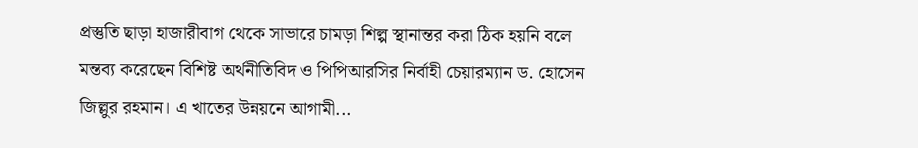প্রস্তুতি ছাড়া হাজারীবাগ থেকে সাভারে চামড়া শিল্প স্থানান্তর করা ঠিক হয়নি বলে মন্তব্য করেছেন বিশিষ্ট অর্থনীতিবিদ ও পিপিআরসির নির্বাহী চেয়ারম্যান ড. হোসেন জিল্লুর রহমান। এ খাতের উন্নয়নে আগামী...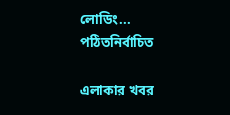লোডিং...
পঠিতনির্বাচিত

এলাকার খবর